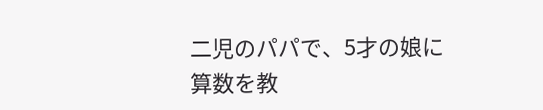二児のパパで、5才の娘に算数を教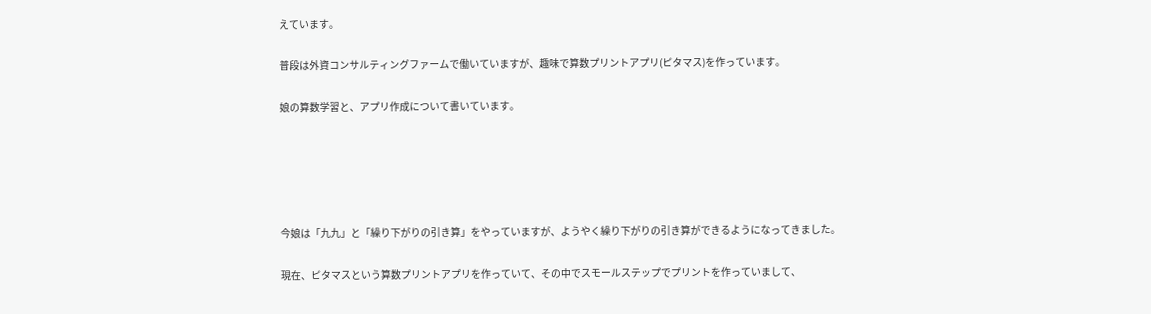えています。

普段は外資コンサルティングファームで働いていますが、趣味で算数プリントアプリ(ピタマス)を作っています。

娘の算数学習と、アプリ作成について書いています。





今娘は「九九」と「繰り下がりの引き算」をやっていますが、ようやく繰り下がりの引き算ができるようになってきました。

現在、ピタマスという算数プリントアプリを作っていて、その中でスモールステップでプリントを作っていまして、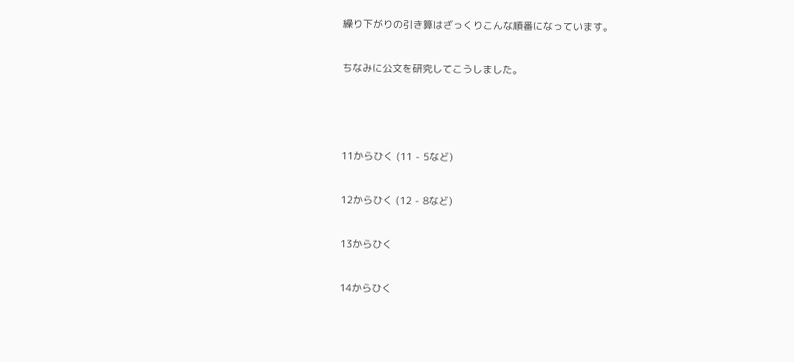繰り下がりの引き算はざっくりこんな順番になっています。

ちなみに公文を研究してこうしました。



11からひく (11 - 5など)

12からひく (12 - 8など)

13からひく

14からひく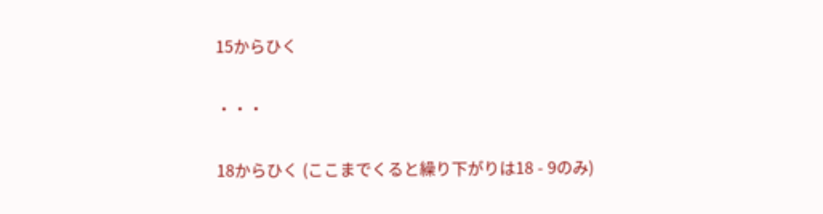15からひく

・・・

18からひく (ここまでくると繰り下がりは18 - 9のみ)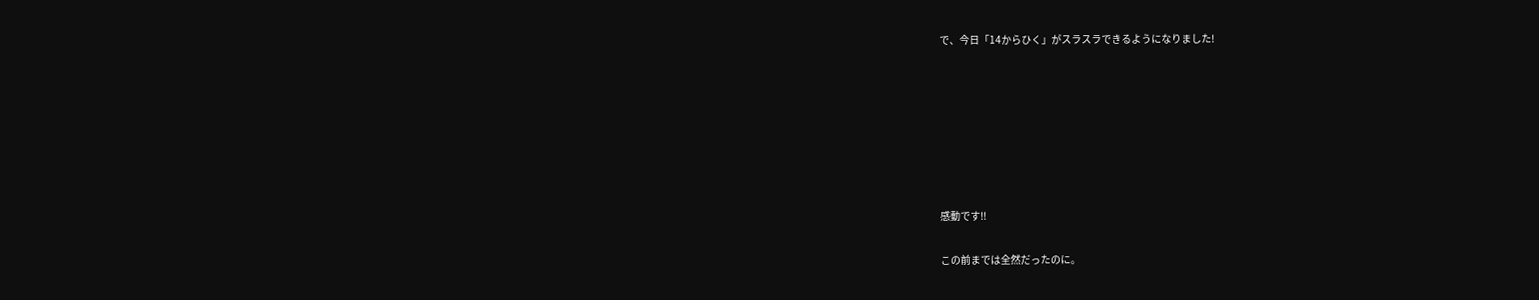で、今日「14からひく」がスラスラできるようになりました!







感動です!!

この前までは全然だったのに。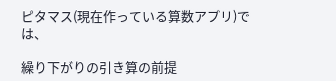ピタマス(現在作っている算数アプリ)では、

繰り下がりの引き算の前提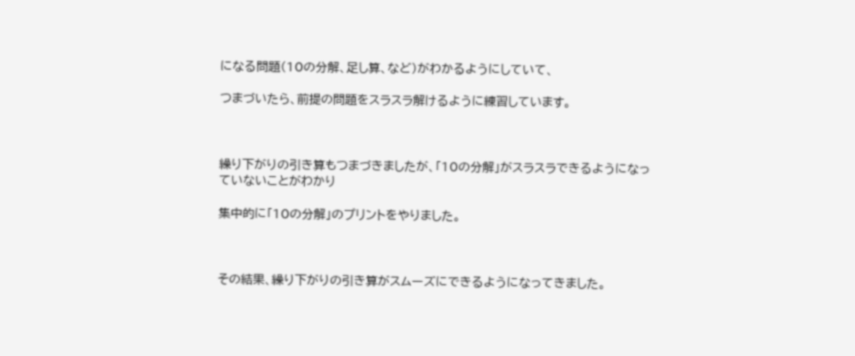になる問題(10の分解、足し算、など)がわかるようにしていて、

つまづいたら、前提の問題をスラスラ解けるように練習しています。



繰り下がりの引き算もつまづきましたが、「10の分解」がスラスラできるようになっていないことがわかり

集中的に「10の分解」のプリントをやりました。



その結果、繰り下がりの引き算がスムーズにできるようになってきました。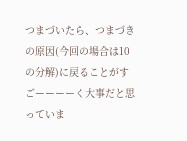つまづいたら、つまづきの原因(今回の場合は10の分解)に戻ることがすごーーーーく大事だと思っていま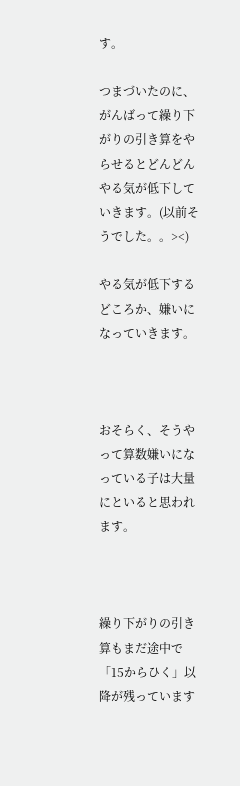す。

つまづいたのに、がんばって繰り下がりの引き算をやらせるとどんどんやる気が低下していきます。(以前そうでした。。><)

やる気が低下するどころか、嫌いになっていきます。



おそらく、そうやって算数嫌いになっている子は大量にといると思われます。



繰り下がりの引き算もまだ途中で「15からひく」以降が残っています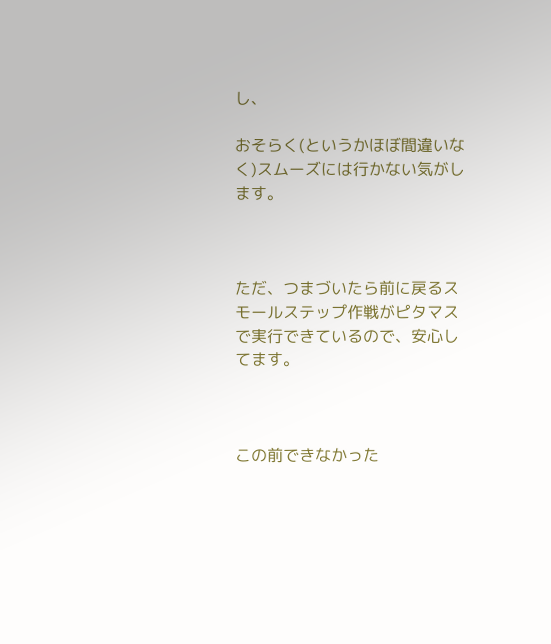し、

おそらく(というかほぼ間違いなく)スムーズには行かない気がします。



ただ、つまづいたら前に戻るスモールステップ作戦がピタマスで実行できているので、安心してます。



この前できなかった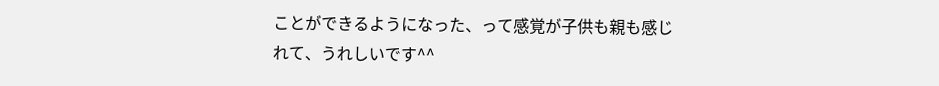ことができるようになった、って感覚が子供も親も感じれて、うれしいです^^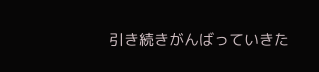引き続きがんばっていきた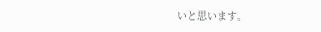いと思います。